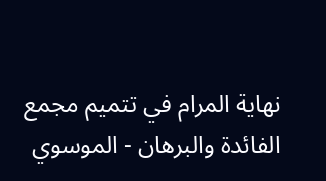نهاية المرام في تتميم مجمع الفائدة والبرهان - الموسوي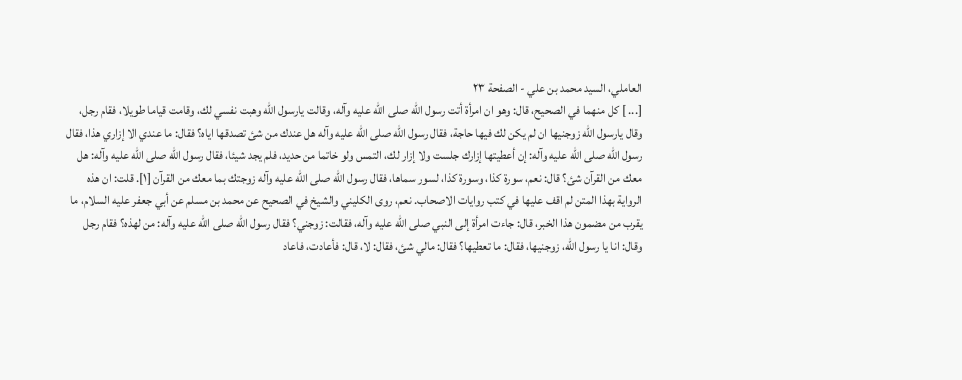العاملي، السيد محمد بن علي - الصفحة ٢٣
[... ] كل منهما في الصحيح، قال: وهو ان امرأة أتت رسول الله صلى الله عليه وآله، وقالت يارسول الله وهبت نفسي لك، وقامت قياما طويلا، فقام رجل، وقال يارسول الله زوجنيها ان لم يكن لك فيها حاجة، فقال رسول الله صلى الله عليه وآله هل عندك من شئ تصدقها اياه؟ فقال: ما عندي الا إزاري هذا، فقال رسول الله صلى الله عليه وآله: إن أعطيتها إزارك جلست ولا إزار لك، التمس ولو خاتما من حديد، فلم يجد شيئا، فقال رسول الله صلى الله عليه وآله: هل معك من القرآن شئ؟ قال: نعم، سورة كذا، وسورة كذا، لسور سماها، فقال رسول الله صلى الله عليه وآله زوجتك بما معك من القرآن [١]. قلت: ان هذه الرواية بهذا المتن لم اقف عليها في كتب روايات الاصحاب. نعم، روى الكليني والشيخ في الصحيح عن محمد بن مسلم عن أبي جعفر عليه السلام، ما يقرب من مضمون هذا الخبر، قال: جاءت امرأة إلى النبي صلى الله عليه وآله، فقالت: زوجني؟ فقال رسول الله صلى الله عليه وآله: من لهذه؟ فقام رجل وقال: انا يا رسول الله، زوجنيها، فقال: ما تعطيها؟ فقال: مالي شئ، فقال: لا، قال: فأعادت، فاعاد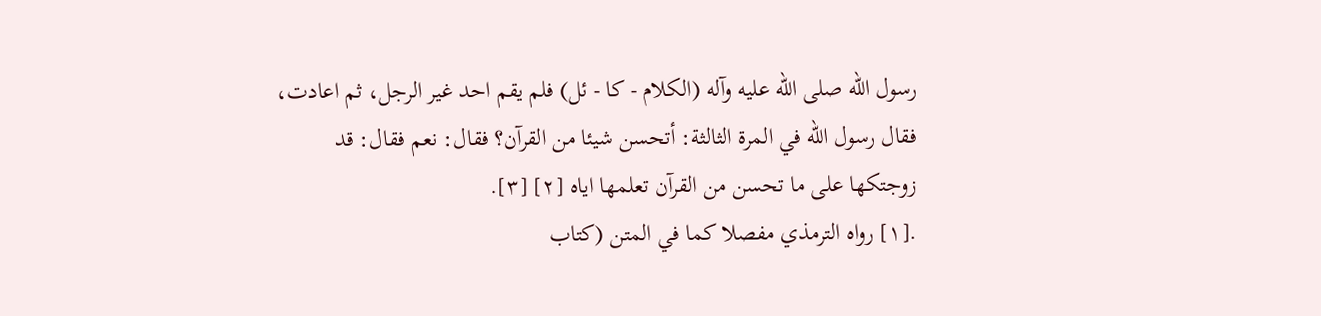رسول الله صلى الله عليه وآله (الكلام - كا - ئل) فلم يقم احد غير الرجل، ثم اعادت، فقال رسول الله في المرة الثالثة: أتحسن شيئا من القرآن؟ فقال: نعم فقال: قد زوجتكها على ما تحسن من القرآن تعلمها اياه [٢] [٣].
.[١] رواه الترمذي مفصلا كما في المتن (كتاب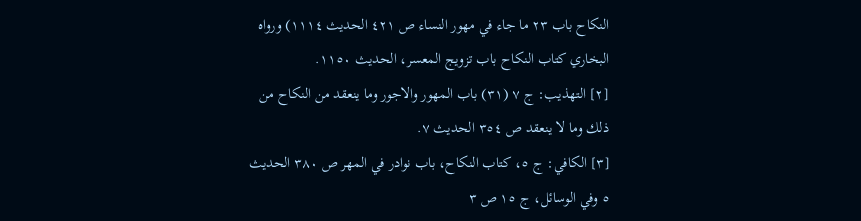النكاح باب ٢٣ ما جاء في مهور النساء ص ٤٢١ الحديث ١١١٤) ورواه البخاري كتاب النكاح باب تزويج المعسر، الحديث ١١٥٠.
[٢] التهذيب: ج ٧ (٣١) باب المهور والاجور وما ينعقد من النكاح من ذلك وما لا ينعقد ص ٣٥٤ الحديث ٧.
[٣] الكافي: ج ٥، كتاب النكاح، باب نوادر في المهر ص ٣٨٠ الحديث ٥ وفي الوسائل، ج ١٥ ص ٣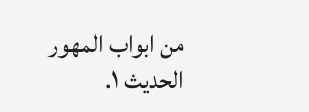من ابواب المهور الحديث ١.